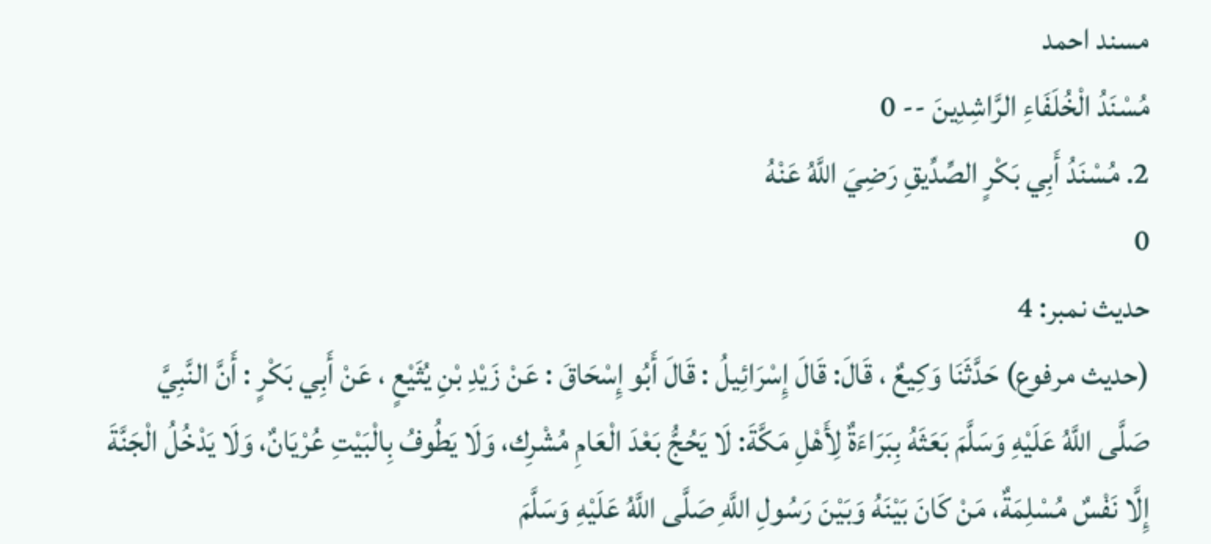مسند احمد
مُسْنَدُ الْخُلَفَاءِ الرَّاشِدِينَ -- 0
2. مُسْنَدُ أَبِي بَكْرٍ الصِّدِّيقِ رَضِيَ اللَّهُ عَنْهُ
0
حدیث نمبر: 4
(حديث مرفوع) حَدَّثَنَا وَكِيعٌ ، قَالَ: قَالَ إِسْرَائِيلُ : قَالَ أَبُو إِسْحَاقَ : عَنْ زَيْدِ بْنِ يُثَيْعٍ ، عَنْ أَبِي بَكْرٍ : أَنَّ النَّبِيَّ صَلَّى اللَّهُ عَلَيْهِ وَسَلَّمَ بَعَثَهُ بِبَرَاءَةٌ لِأَهْلِ مَكَّةَ: لَا يَحُجُّ بَعْدَ الْعَامِ مُشْرِك، وَلَا يَطُوفُ بِالْبَيْتِ عُرْيَانٌ، وَلَا يَدْخُلُ الْجَنَّةَ إِلَّا نَفْسٌ مُسْلِمَةٌ، مَنْ كَانَ بَيْنَهُ وَبَيْنَ رَسُولِ اللَّهِ صَلَّى اللَّهُ عَلَيْهِ وَسَلَّمَ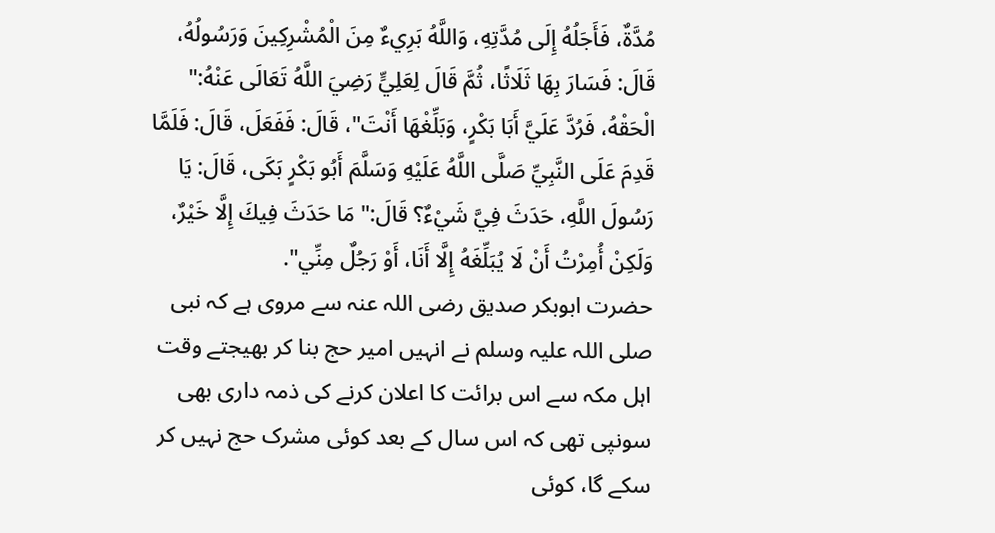مُدَّةٌ، فَأَجَلُهُ إِلَى مُدَّتِهِ، وَاللَّهُ بَرِيءٌ مِنَ الْمُشْرِكِينَ وَرَسُولُهُ، قَالَ: فَسَارَ بِهَا ثَلَاثًا، ثُمَّ قَالَ لِعَلِيٍّ رَضِيَ اللَّهُ تَعَالَى عَنْهُ:" الْحَقْهُ، فَرُدَّ عَلَيَّ أَبَا بَكْرٍ، وَبَلِّغْهَا أَنْتَ"، قَالَ: فَفَعَلَ، قَالَ: فَلَمَّا قَدِمَ عَلَى النَّبِيِّ صَلَّى اللَّهُ عَلَيْهِ وَسَلَّمَ أَبُو بَكْرٍ بَكَى، قَالَ: يَا رَسُولَ اللَّهِ، حَدَثَ فِيَّ شَيْءٌ؟ قَالَ:" مَا حَدَثَ فِيكَ إِلَّا خَيْرٌ، وَلَكِنْ أُمِرْتُ أَنْ لَا يُبَلِّغَهُ إِلَّا أَنَا، أَوْ رَجُلٌ مِنِّي".
حضرت ابوبکر صدیق رضی اللہ عنہ سے مروی ہے کہ نبی صلی اللہ علیہ وسلم نے انہیں امیر حج بنا کر بھیجتے وقت اہل مکہ سے اس برائت کا اعلان کرنے کی ذمہ داری بھی سونپی تھی کہ اس سال کے بعد کوئی مشرک حج نہیں کر سکے گا، کوئی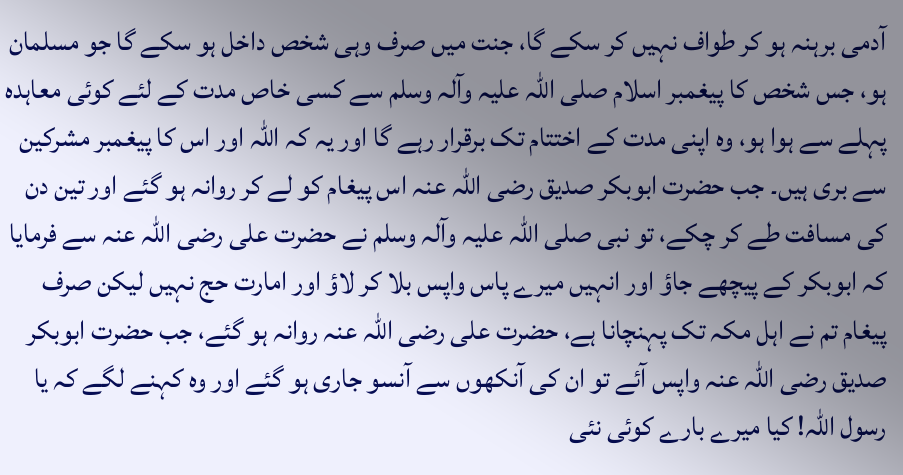آدمی برہنہ ہو کر طواف نہیں کر سکے گا، جنت میں صرف وہی شخص داخل ہو سکے گا جو مسلمان ہو، جس شخص کا پیغمبر اسلام صلی اللہ علیہ وآلہ وسلم سے کسی خاص مدت کے لئے کوئی معاہدہ پہلے سے ہوا ہو، وہ اپنی مدت کے اختتام تک برقرار رہے گا اور یہ کہ اللہ اور اس کا پیغمبر مشرکین سے بری ہیں۔ جب حضرت ابوبکر صدیق رضی اللہ عنہ اس پیغام کو لے کر روانہ ہو گئے اور تین دن کی مسافت طے کر چکے، تو نبی صلی اللہ علیہ وآلہ وسلم نے حضرت علی رضی اللہ عنہ سے فرمایا کہ ابوبکر کے پیچھے جاؤ اور انہیں میرے پاس واپس بلا کر لاؤ اور امارت حج نہیں لیکن صرف پیغام تم نے اہل مکہ تک پہنچانا ہے، حضرت علی رضی اللہ عنہ روانہ ہو گئے، جب حضرت ابوبکر صدیق رضی اللہ عنہ واپس آئے تو ان کی آنکھوں سے آنسو جاری ہو گئے اور وہ کہنے لگے کہ یا رسول اللہ! کیا میرے بارے کوئی نئی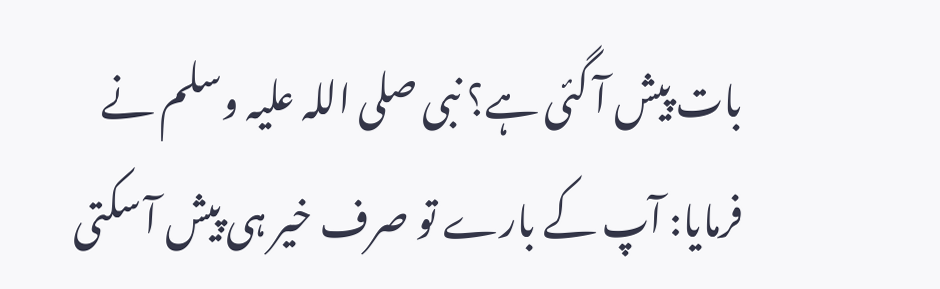بات پیش آ گئی ہے؟ نبی صلی اللہ علیہ وسلم نے فرمایا: آپ کے بارے تو صرف خیر ہی پیش آ سکتی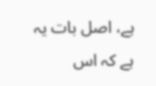ہے، اصل بات یہ ہے کہ اس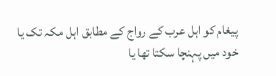پیغام کو اہل عرب کے رواج کے مطابق اہل مکہ تک یا خود میں پہنچا سکتا تھا یا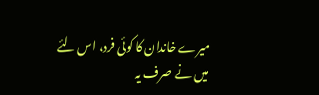میرے خاندان کا کوئی فرد، اس لئے میں نے صرف یہ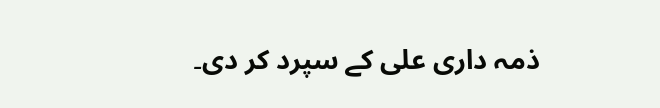ذمہ داری علی کے سپرد کر دی۔